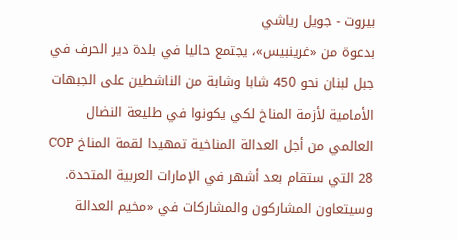بيروت - جويل رياشي
بدعوة من «غرينبيس»، يجتمع حاليا في بلدة دير الحرف في جبل لبنان نحو 450 شابا وشابة من الناشطين على الجبهات الأمامية لأزمة المناخ لكي يكونوا في طليعة النضال العالمي من أجل العدالة المناخية تمهيدا لقمة المناخ COP 28 التي ستقام بعد أشهر في الإمارات العربية المتحدة. وسيتعاون المشاركون والمشاركات في «مخيم العدالة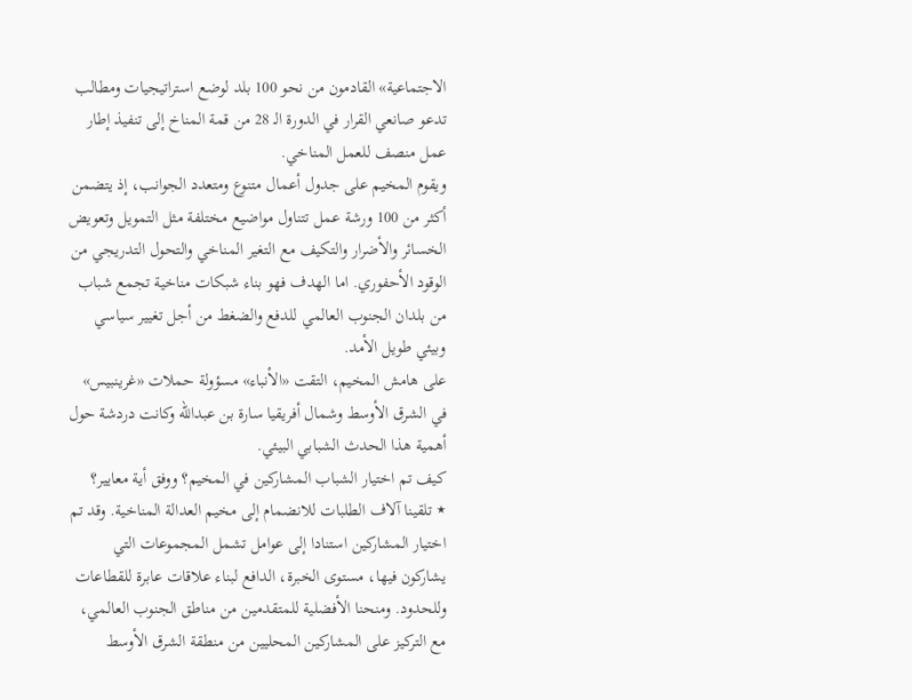الاجتماعية» القادمون من نحو 100 بلد لوضع استراتيجيات ومطالب تدعو صانعي القرار في الدورة الـ 28 من قمة المناخ إلى تنفيذ إطار عمل منصف للعمل المناخي.
ويقوم المخيم على جدول أعمال متنوع ومتعدد الجوانب، إذ يتضمن أكثر من 100 ورشة عمل تتناول مواضيع مختلفة مثل التمويل وتعويض الخسائر والأضرار والتكيف مع التغير المناخي والتحول التدريجي من الوقود الأحفوري. اما الهدف فهو بناء شبكات مناخية تجمع شباب من بلدان الجنوب العالمي للدفع والضغط من أجل تغيير سياسي وبيئي طويل الأمد.
على هامش المخيم، التقت «الأنباء» مسؤولة حملات «غرينبيس» في الشرق الأوسط وشمال أفريقيا سارة بن عبدالله وكانت دردشة حول أهمية هذا الحدث الشبابي البيئي.
كيف تم اختيار الشباب المشاركين في المخيم؟ ووفق أية معايير؟
٭ تلقينا آلاف الطلبات للانضمام إلى مخيم العدالة المناخية. وقد تم اختيار المشاركين استنادا إلى عوامل تشمل المجموعات التي يشاركون فيها، مستوى الخبرة، الدافع لبناء علاقات عابرة للقطاعات وللحدود. ومنحنا الأفضلية للمتقدمين من مناطق الجنوب العالمي، مع التركيز على المشاركين المحليين من منطقة الشرق الأوسط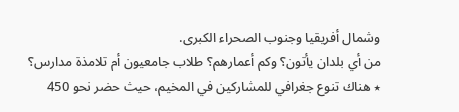وشمال أفريقيا وجنوب الصحراء الكبرى.
من أي بلدان يأتون؟ وكم أعمارهم؟ طلاب جامعيون أم تلامذة مدارس؟
٭ هناك تنوع جغرافي للمشاركين في المخيم، حيث حضر نحو 450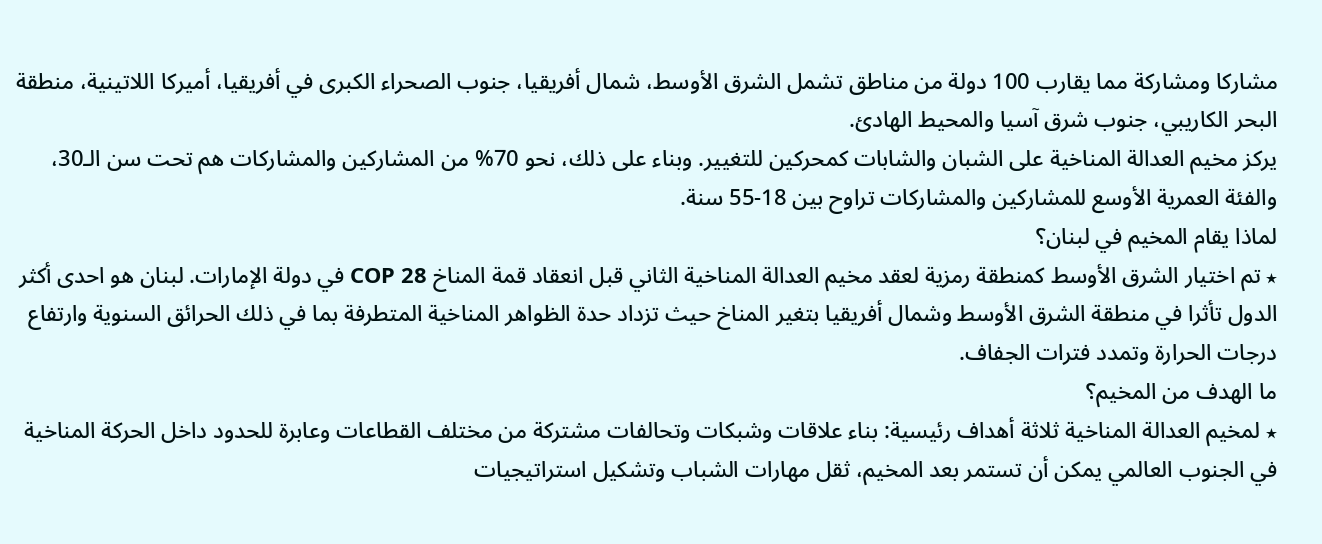مشاركا ومشاركة مما يقارب 100 دولة من مناطق تشمل الشرق الأوسط، شمال أفريقيا، جنوب الصحراء الكبرى في أفريقيا، أميركا اللاتينية، منطقة البحر الكاريبي، جنوب شرق آسيا والمحيط الهادئ.
يركز مخيم العدالة المناخية على الشبان والشابات كمحركين للتغيير. وبناء على ذلك، نحو 70% من المشاركين والمشاركات هم تحت سن الـ30، والفئة العمرية الأوسع للمشاركين والمشاركات تراوح بين 18-55 سنة.
لماذا يقام المخيم في لبنان؟
٭ تم اختيار الشرق الأوسط كمنطقة رمزية لعقد مخيم العدالة المناخية الثاني قبل انعقاد قمة المناخ COP 28 في دولة الإمارات. لبنان هو احدى أكثر الدول تأثرا في منطقة الشرق الأوسط وشمال أفريقيا بتغير المناخ حيث تزداد حدة الظواهر المناخية المتطرفة بما في ذلك الحرائق السنوية وارتفاع درجات الحرارة وتمدد فترات الجفاف.
ما الهدف من المخيم؟
٭ لمخيم العدالة المناخية ثلاثة أهداف رئيسية: بناء علاقات وشبكات وتحالفات مشتركة من مختلف القطاعات وعابرة للحدود داخل الحركة المناخية في الجنوب العالمي يمكن أن تستمر بعد المخيم، ثقل مهارات الشباب وتشكيل استراتيجيات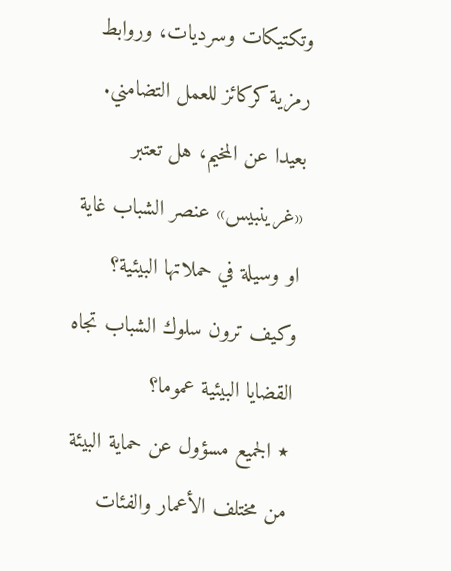وتكتيكات وسرديات، وروابط رمزية كركائز للعمل التضامني.
بعيدا عن المخيم، هل تعتبر «غرينبيس» عنصر الشباب غاية او وسيلة في حملاتها البيئية؟ وكيف ترون سلوك الشباب تجاه القضايا البيئية عموما؟
٭ الجميع مسؤول عن حماية البيئة من مختلف الأعمار والفئات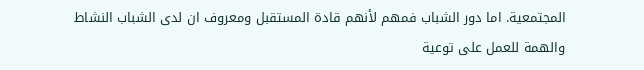المجتمعية. اما دور الشباب فمهم لأنهم قادة المستقبل ومعروف ان لدى الشباب النشاط والهمة للعمل على توعية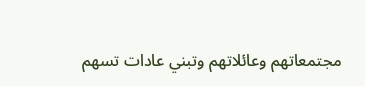مجتمعاتهم وعائلاتهم وتبني عادات تسهم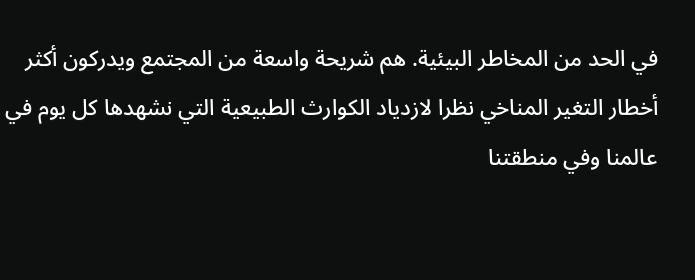في الحد من المخاطر البيئية. هم شريحة واسعة من المجتمع ويدركون أكثر أخطار التغير المناخي نظرا لازدياد الكوارث الطبيعية التي نشهدها كل يوم في عالمنا وفي منطقتنا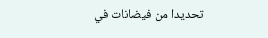تحديدا من فيضانات في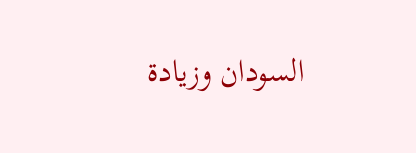السودان وزيادة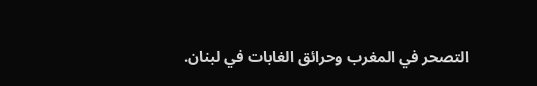التصحر في المغرب وحرائق الغابات في لبنان.